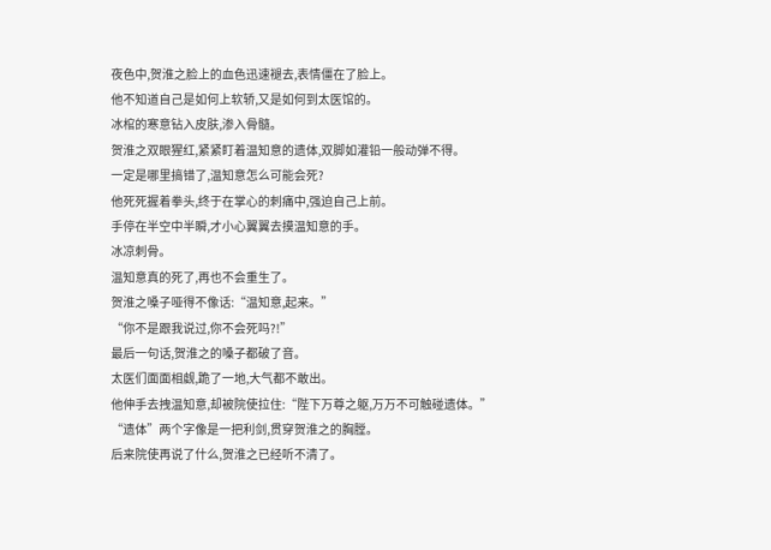夜色中,贺淮之脸上的血色迅速褪去,表情僵在了脸上。
他不知道自己是如何上软轿,又是如何到太医馆的。
冰棺的寒意钻入皮肤,渗入骨髓。
贺淮之双眼猩红,紧紧盯着温知意的遗体,双脚如灌铅一般动弹不得。
一定是哪里搞错了,温知意怎么可能会死?
他死死握着拳头,终于在掌心的刺痛中,强迫自己上前。
手停在半空中半瞬,才小心翼翼去摸温知意的手。
冰凉刺骨。
温知意真的死了,再也不会重生了。
贺淮之嗓子哑得不像话:“温知意,起来。”
“你不是跟我说过,你不会死吗?!”
最后一句话,贺淮之的嗓子都破了音。
太医们面面相觑,跪了一地,大气都不敢出。
他伸手去拽温知意,却被院使拉住:“陛下万尊之躯,万万不可触碰遗体。”
“遗体”两个字像是一把利剑,贯穿贺淮之的胸膛。
后来院使再说了什么,贺淮之已经听不清了。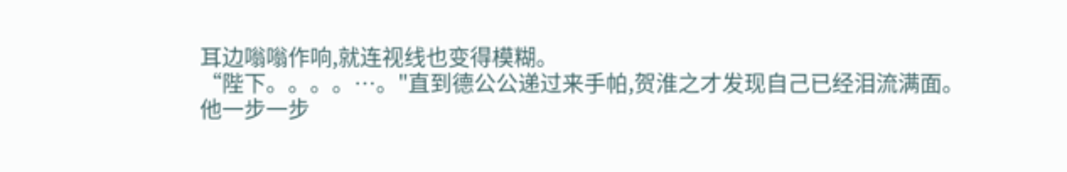耳边嗡嗡作响,就连视线也变得模糊。
“陛下。。。。…。"直到德公公递过来手帕,贺淮之才发现自己已经泪流满面。
他一步一步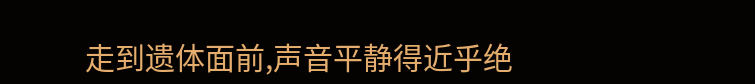走到遗体面前,声音平静得近乎绝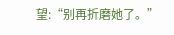望:“别再折磨她了。”